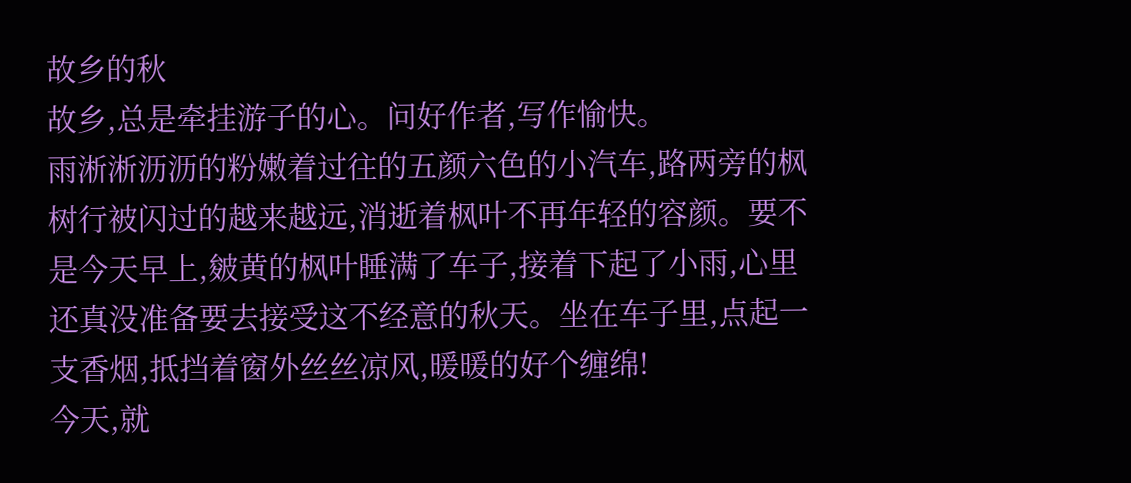故乡的秋
故乡,总是牵挂游子的心。问好作者,写作愉快。
雨淅淅沥沥的粉嫩着过往的五颜六色的小汽车,路两旁的枫树行被闪过的越来越远,消逝着枫叶不再年轻的容颜。要不是今天早上,皴黄的枫叶睡满了车子,接着下起了小雨,心里还真没准备要去接受这不经意的秋天。坐在车子里,点起一支香烟,抵挡着窗外丝丝凉风,暖暖的好个缠绵!
今天,就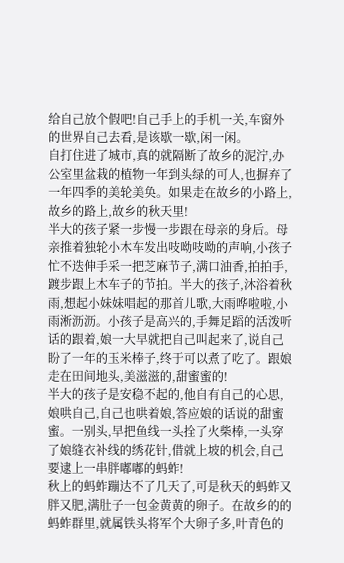给自己放个假吧!自己手上的手机一关,车窗外的世界自己去看,是该歇一歇,闲一闲。
自打住进了城市,真的就隔断了故乡的泥泞,办公室里盆栽的植物一年到头绿的可人,也摒弃了一年四季的美轮美奂。如果走在故乡的小路上,故乡的路上,故乡的秋天里!
半大的孩子紧一步慢一步跟在母亲的身后。母亲推着独轮小木车发出吱呦吱呦的声响,小孩子忙不迭伸手采一把芝麻节子,满口油香,拍拍手,踱步跟上木车子的节拍。半大的孩子,沐浴着秋雨,想起小妹妹唱起的那首儿歌,大雨哗啦啦,小雨淅沥沥。小孩子是高兴的,手舞足蹈的活泼听话的跟着,娘一大早就把自己叫起来了,说自己盼了一年的玉米棒子,终于可以煮了吃了。跟娘走在田间地头,美滋滋的,甜蜜蜜的!
半大的孩子是安稳不起的,他自有自己的心思,娘哄自己,自己也哄着娘,答应娘的话说的甜蜜蜜。一别头,早把鱼线一头拴了火柴棒,一头穿了娘缝衣补线的绣花针,借就上坡的机会,自己要逮上一串胖嘟嘟的蚂蚱!
秋上的蚂蚱蹦达不了几天了,可是秋天的蚂蚱又胖又肥,满肚子一包金黄黄的卵子。在故乡的的蚂蚱群里,就属铁头将军个大卵子多,叶青色的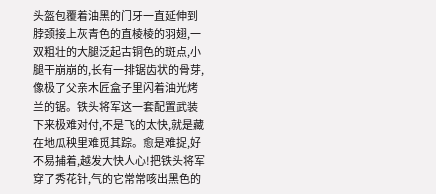头盔包覆着油黑的门牙一直延伸到脖颈接上灰青色的直棱棱的羽翅,一双粗壮的大腿泛起古铜色的斑点,小腿干崩崩的,长有一排锯齿状的骨芽,像极了父亲木匠盒子里闪着油光烤兰的锯。铁头将军这一套配置武装下来极难对付,不是飞的太快,就是藏在地瓜秧里难觅其踪。愈是难捉,好不易捕着,越发大快人心!把铁头将军穿了秀花针,气的它常常咳出黑色的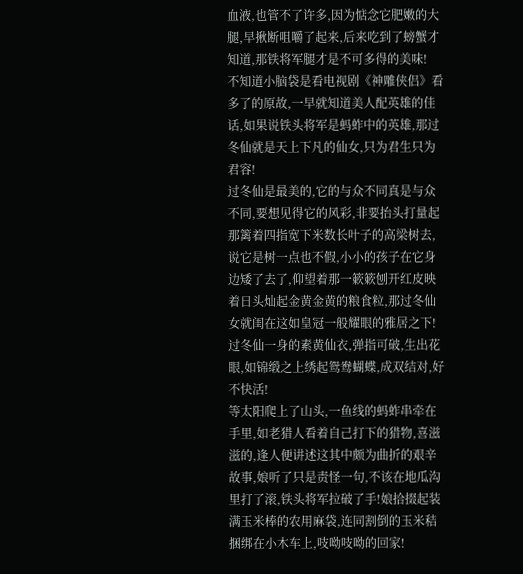血液,也管不了许多,因为惦念它肥嫩的大腿,早揪断咀嚼了起来,后来吃到了螃蟹才知道,那铁将军腿才是不可多得的美味!
不知道小脑袋是看电视剧《神雕侠侣》看多了的原故,一早就知道美人配英雄的佳话,如果说铁头将军是蚂蚱中的英雄,那过冬仙就是天上下凡的仙女,只为君生只为君容!
过冬仙是最美的,它的与众不同真是与众不同,要想见得它的风彩,非要抬头打量起那篱着四指宽下米数长叶子的高梁树去,说它是树一点也不假,小小的孩子在它身边矮了去了,仰望着那一簌簌刨开红皮映着日头灿起金黄金黄的粮食粒,那过冬仙女就闺在这如皇冠一般耀眼的雅居之下!过冬仙一身的素黄仙衣,弹指可破,生出花眼,如锦缎之上绣起鸳鸯蝴蝶,成双结对,好不快活!
等太阳爬上了山头,一鱼线的蚂蚱串牵在手里,如老猎人看着自己打下的猎物,喜滋滋的,逢人便讲述这其中颇为曲折的艰辛故事,娘听了只是责怪一句,不该在地瓜沟里打了滚,铁头将军拉破了手!娘拾掇起装满玉米棒的农用麻袋,连同割倒的玉米秸捆绑在小木车上,吱呦吱呦的回家!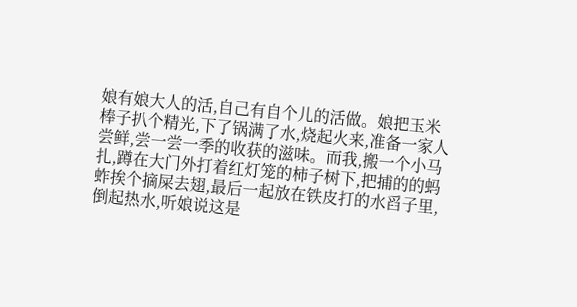娘有娘大人的活,自己有自个儿的活做。娘把玉米棒子扒个精光,下了锅满了水,烧起火来,准备一家人尝鲜,尝一尝一季的收获的滋味。而我,搬一个小马扎,蹲在大门外打着红灯笼的柿子树下,把捕的的蚂蚱挨个摘屎去翅,最后一起放在铁皮打的水舀子里,倒起热水,听娘说这是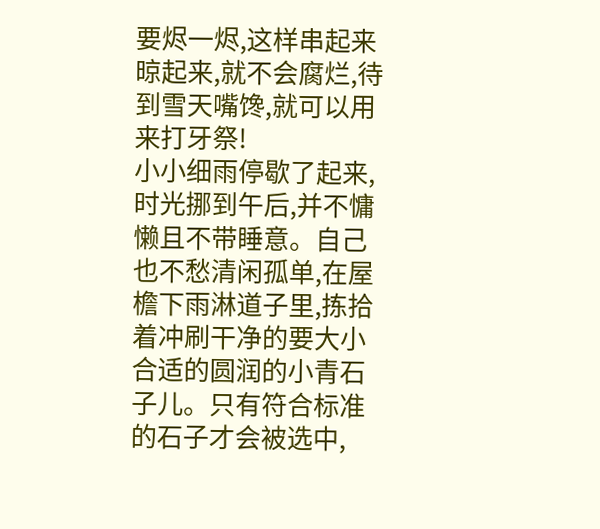要烬一烬,这样串起来晾起来,就不会腐烂,待到雪天嘴馋,就可以用来打牙祭!
小小细雨停歇了起来,时光挪到午后,并不慵懒且不带睡意。自己也不愁清闲孤单,在屋檐下雨淋道子里,拣拾着冲刷干净的要大小合适的圆润的小青石子儿。只有符合标准的石子才会被选中,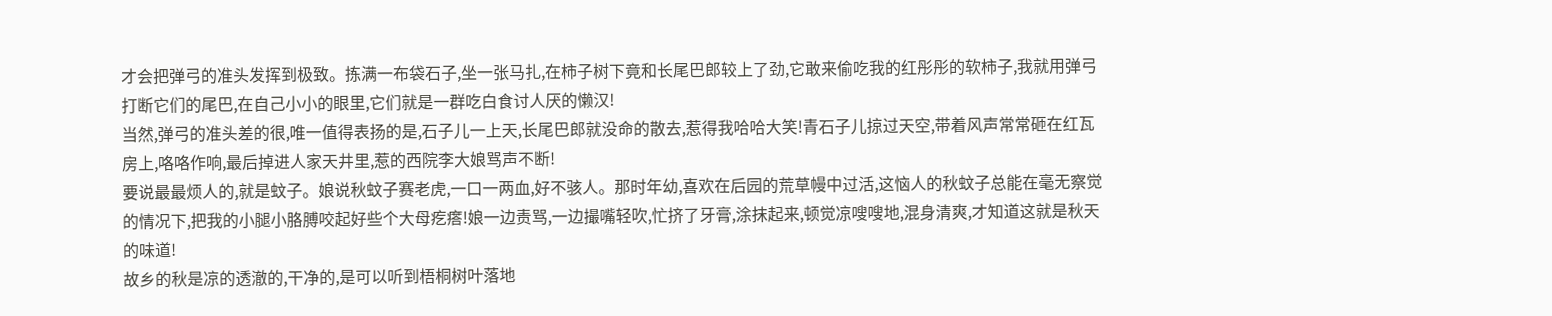才会把弹弓的准头发挥到极致。拣满一布袋石子,坐一张马扎,在柿子树下竟和长尾巴郎较上了劲,它敢来偷吃我的红彤彤的软柿子,我就用弹弓打断它们的尾巴,在自己小小的眼里,它们就是一群吃白食讨人厌的懒汉!
当然,弹弓的准头差的很,唯一值得表扬的是,石子儿一上天,长尾巴郎就没命的散去,惹得我哈哈大笑!青石子儿掠过天空,带着风声常常砸在红瓦房上,咯咯作响,最后掉进人家天井里,惹的西院李大娘骂声不断!
要说最最烦人的,就是蚊子。娘说秋蚊子赛老虎,一口一两血,好不骇人。那时年幼,喜欢在后园的荒草幔中过活,这恼人的秋蚊子总能在毫无察觉的情况下,把我的小腿小胳膊咬起好些个大母疙瘩!娘一边责骂,一边撮嘴轻吹,忙挤了牙膏,涂抹起来,顿觉凉嗖嗖地,混身清爽,才知道这就是秋天的味道!
故乡的秋是凉的透澈的,干净的,是可以听到梧桐树叶落地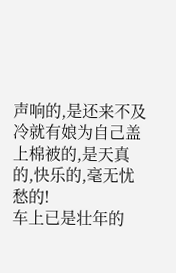声响的,是还来不及冷就有娘为自己盖上棉被的,是天真的,快乐的,毫无忧愁的!
车上已是壮年的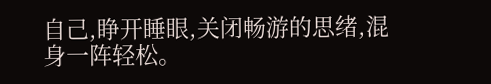自己,睁开睡眼,关闭畅游的思绪,混身一阵轻松。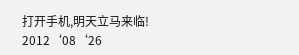打开手机,明天立马来临!
2012‘08‘26